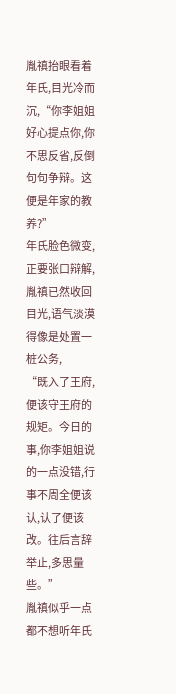胤禛抬眼看着年氏,目光冷而沉,“你李姐姐好心提点你,你不思反省,反倒句句争辩。这便是年家的教养?”
年氏脸色微变,正要张口辩解,胤禛已然收回目光,语气淡漠得像是处置一桩公务,
“既入了王府,便该守王府的规矩。今日的事,你李姐姐说的一点没错,行事不周全便该认,认了便该改。往后言辞举止,多思量些。”
胤禛似乎一点都不想听年氏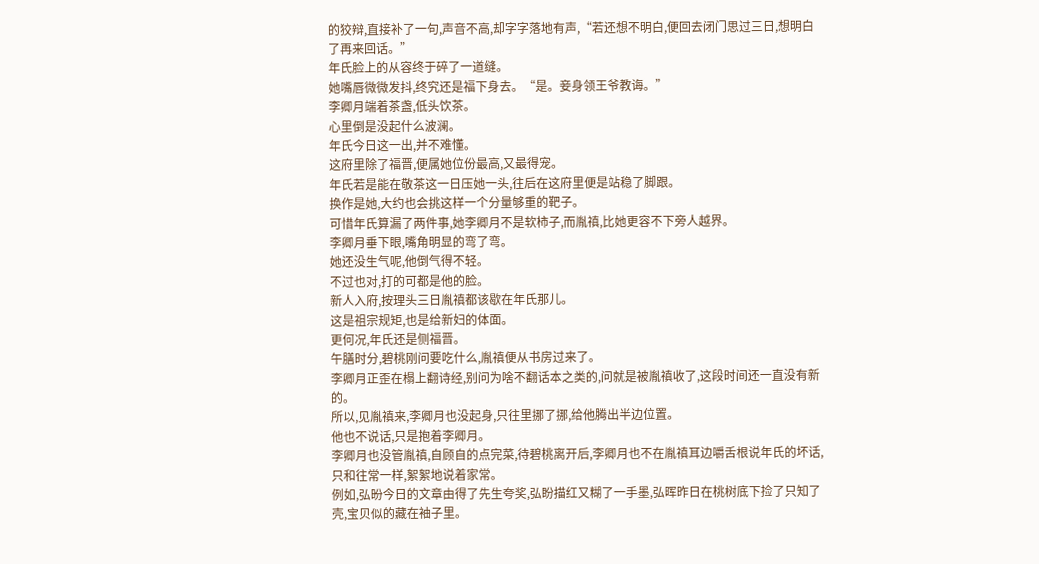的狡辩,直接补了一句,声音不高,却字字落地有声,“若还想不明白,便回去闭门思过三日,想明白了再来回话。”
年氏脸上的从容终于碎了一道缝。
她嘴唇微微发抖,终究还是福下身去。“是。妾身领王爷教诲。”
李卿月端着茶盏,低头饮茶。
心里倒是没起什么波澜。
年氏今日这一出,并不难懂。
这府里除了福晋,便属她位份最高,又最得宠。
年氏若是能在敬茶这一日压她一头,往后在这府里便是站稳了脚跟。
换作是她,大约也会挑这样一个分量够重的靶子。
可惜年氏算漏了两件事,她李卿月不是软柿子,而胤禛,比她更容不下旁人越界。
李卿月垂下眼,嘴角明显的弯了弯。
她还没生气呢,他倒气得不轻。
不过也对,打的可都是他的脸。
新人入府,按理头三日胤禛都该歇在年氏那儿。
这是祖宗规矩,也是给新妇的体面。
更何况,年氏还是侧福晋。
午膳时分,碧桃刚问要吃什么,胤禛便从书房过来了。
李卿月正歪在榻上翻诗经,别问为啥不翻话本之类的,问就是被胤禛收了,这段时间还一直没有新的。
所以,见胤禛来,李卿月也没起身,只往里挪了挪,给他腾出半边位置。
他也不说话,只是抱着李卿月。
李卿月也没管胤禛,自顾自的点完菜,待碧桃离开后,李卿月也不在胤禛耳边嚼舌根说年氏的坏话,只和往常一样,絮絮地说着家常。
例如,弘昐今日的文章由得了先生夸奖,弘盼描红又糊了一手墨,弘晖昨日在桃树底下捡了只知了壳,宝贝似的藏在袖子里。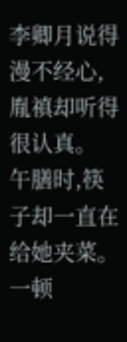李卿月说得漫不经心,胤禛却听得很认真。
午膳时,筷子却一直在给她夹菜。
一顿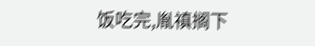饭吃完,胤禛搁下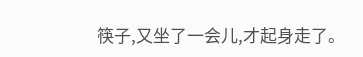筷子,又坐了一会儿,才起身走了。